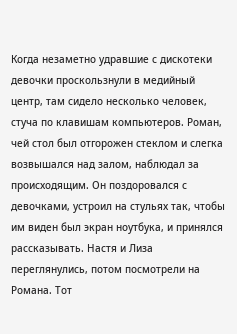Когда незаметно удравшие с дискотеки девочки проскользнули в медийный центр, там сидело несколько человек, стуча по клавишам компьютеров. Роман, чей стол был отгорожен стеклом и слегка возвышался над залом, наблюдал за происходящим. Он поздоровался с девочками, устроил на стульях так, чтобы им виден был экран ноутбука, и принялся рассказывать. Настя и Лиза переглянулись, потом посмотрели на Романа. Тот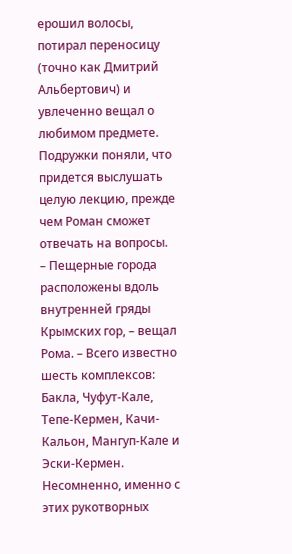ерошил волосы, потирал переносицу (точно как Дмитрий Альбертович) и увлеченно вещал о любимом предмете. Подружки поняли, что придется выслушать целую лекцию, прежде чем Роман сможет отвечать на вопросы.
– Пещерные города расположены вдоль внутренней гряды Крымских гор, – вещал Рома. – Всего известно шесть комплексов: Бакла, Чуфут-Кале, Тепе-Кермен, Качи-Кальон, Мангуп-Кале и Эски-Кермен. Несомненно, именно с этих рукотворных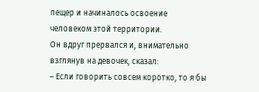пещер и начиналось освоение человеком этой территории.
Он вдруг прервался и, внимательно взглянув на девочек, сказал:
– Если говорить совсем коротко, то я бы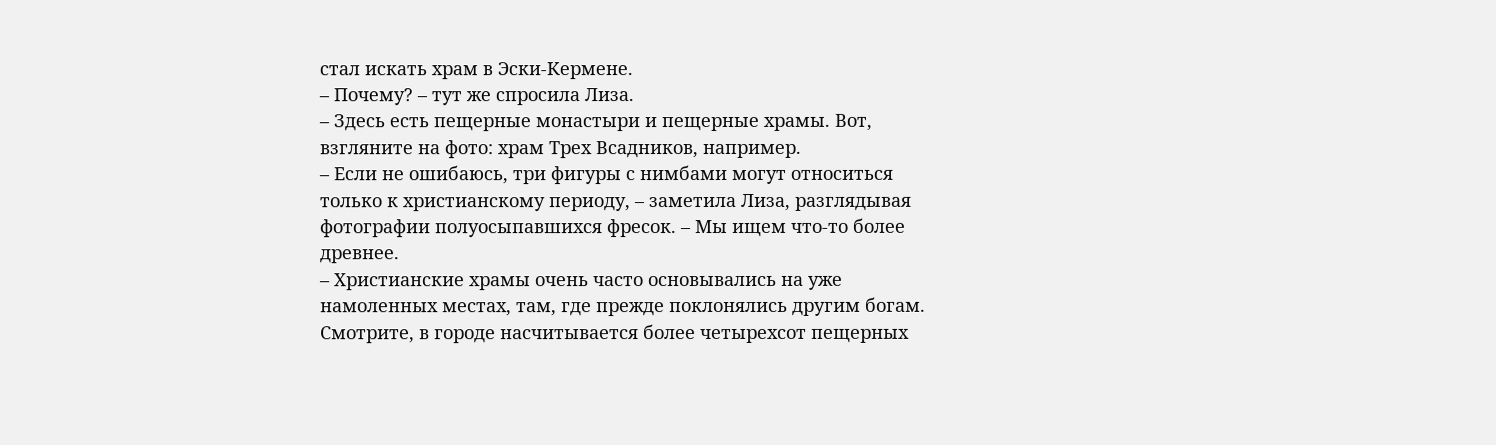стал искать храм в Эски-Кермене.
– Почему? – тут же спросила Лиза.
– Здесь есть пещерные монастыри и пещерные храмы. Вот, взгляните на фото: храм Трех Всадников, например.
– Если не ошибаюсь, три фигуры с нимбами могут относиться только к христианскому периоду, – заметила Лиза, разглядывая фотографии полуосыпавшихся фресок. – Мы ищем что-то более древнее.
– Христианские храмы очень часто основывались на уже намоленных местах, там, где прежде поклонялись другим богам. Смотрите, в городе насчитывается более четырехсот пещерных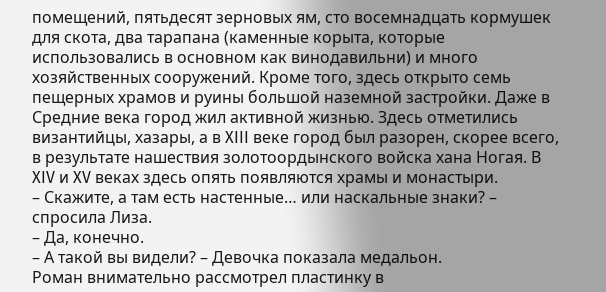помещений, пятьдесят зерновых ям, сто восемнадцать кормушек для скота, два тарапана (каменные корыта, которые использовались в основном как винодавильни) и много хозяйственных сооружений. Кроме того, здесь открыто семь пещерных храмов и руины большой наземной застройки. Даже в Средние века город жил активной жизнью. Здесь отметились византийцы, хазары, а в XIII веке город был разорен, скорее всего, в результате нашествия золотоордынского войска хана Ногая. В XIV и XV веках здесь опять появляются храмы и монастыри.
– Скажите, а там есть настенные… или наскальные знаки? – спросила Лиза.
– Да, конечно.
– А такой вы видели? – Девочка показала медальон.
Роман внимательно рассмотрел пластинку в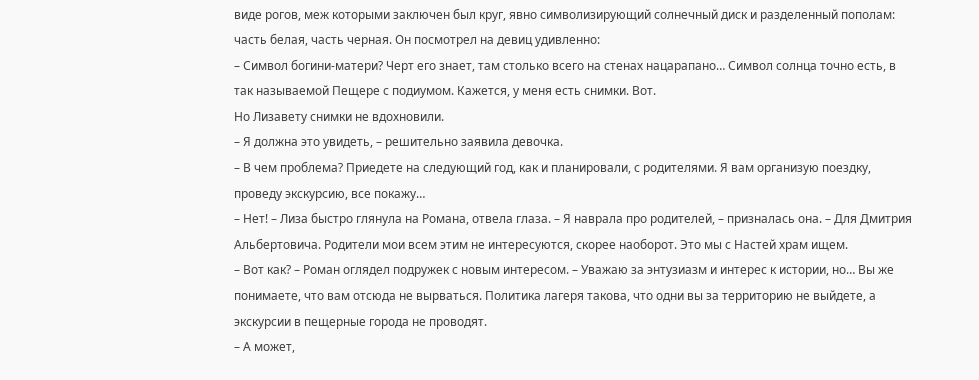виде рогов, меж которыми заключен был круг, явно символизирующий солнечный диск и разделенный пополам: часть белая, часть черная. Он посмотрел на девиц удивленно:
– Символ богини-матери? Черт его знает, там столько всего на стенах нацарапано… Символ солнца точно есть, в так называемой Пещере с подиумом. Кажется, у меня есть снимки. Вот.
Но Лизавету снимки не вдохновили.
– Я должна это увидеть, – решительно заявила девочка.
– В чем проблема? Приедете на следующий год, как и планировали, с родителями. Я вам организую поездку, проведу экскурсию, все покажу…
– Нет! – Лиза быстро глянула на Романа, отвела глаза. – Я наврала про родителей, – призналась она. – Для Дмитрия Альбертовича. Родители мои всем этим не интересуются, скорее наоборот. Это мы с Настей храм ищем.
– Вот как? – Роман оглядел подружек с новым интересом. – Уважаю за энтузиазм и интерec к истории, но… Вы же понимаете, что вам отсюда не вырваться. Политика лагеря такова, что одни вы за территорию не выйдете, а экскурсии в пещерные города не проводят.
– А может,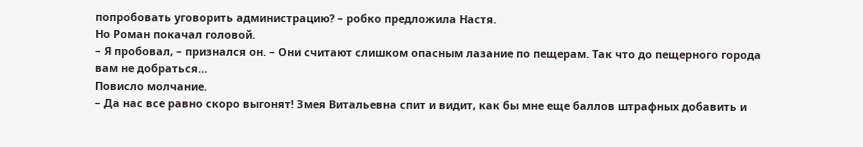попробовать уговорить администрацию? – робко предложила Настя.
Но Роман покачал головой.
– Я пробовал, – признался он. – Они считают слишком опасным лазание по пещерам. Так что до пещерного города вам не добраться…
Повисло молчание.
– Да нас все равно скоро выгонят! Змея Витальевна спит и видит, как бы мне еще баллов штрафных добавить и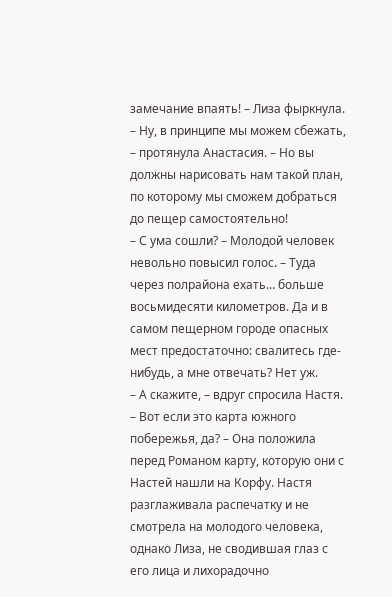замечание впаять! – Лиза фыркнула.
– Ну, в принципе мы можем сбежать, – протянула Анастасия. – Но вы должны нарисовать нам такой план, по которому мы сможем добраться до пещер самостоятельно!
– С ума сошли? – Молодой человек невольно повысил голос. – Туда через полрайона ехать… больше восьмидесяти километров. Да и в самом пещерном городе опасных мест предостаточно: свалитесь где-нибудь, а мне отвечать? Нет уж.
– А скажите, – вдруг спросила Настя. – Вот если это карта южного побережья, да? – Она положила перед Романом карту, которую они с Настей нашли на Корфу. Настя разглаживала распечатку и не смотрела на молодого человека, однако Лиза, не сводившая глаз с его лица и лихорадочно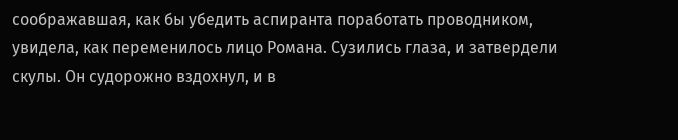соображавшая, как бы убедить аспиранта поработать проводником, увидела, как переменилось лицо Романа. Сузились глаза, и затвердели скулы. Он судорожно вздохнул, и в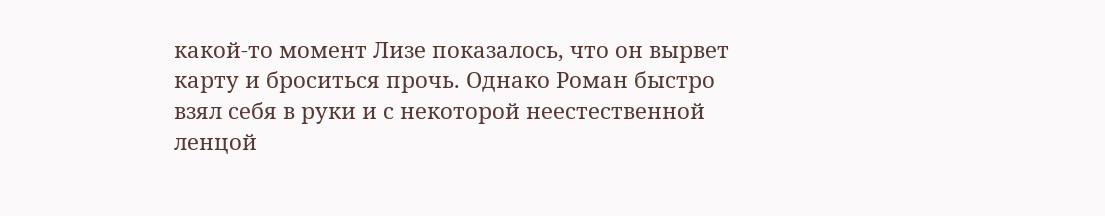какой-то момент Лизе показалось, что он вырвет карту и броситься прочь. Однако Роман быстро взял себя в руки и с некоторой неестественной ленцой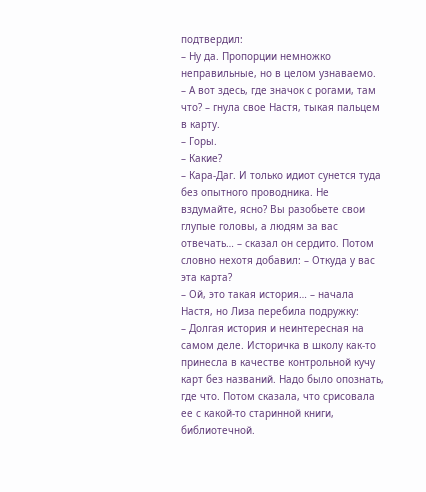подтвердил:
– Ну да. Пропорции немножко неправильные, но в целом узнаваемо.
– А вот здесь, где значок с рогами, там что? – гнула свое Настя, тыкая пальцем в карту.
– Горы.
– Какие?
– Кара-Даг. И только идиот сунется туда без опытного проводника. Не вздумайте, ясно? Вы разобьете свои глупые головы, а людям за вас отвечать… – сказал он сердито. Потом словно нехотя добавил: – Откуда у вас эта карта?
– Ой, это такая история… – начала Настя, но Лиза перебила подружку:
– Долгая история и неинтересная на самом деле. Историчка в школу как-то принесла в качестве контрольной кучу карт без названий. Надо было опознать, где что. Потом сказала, что срисовала ее с какой-то старинной книги, библиотечной.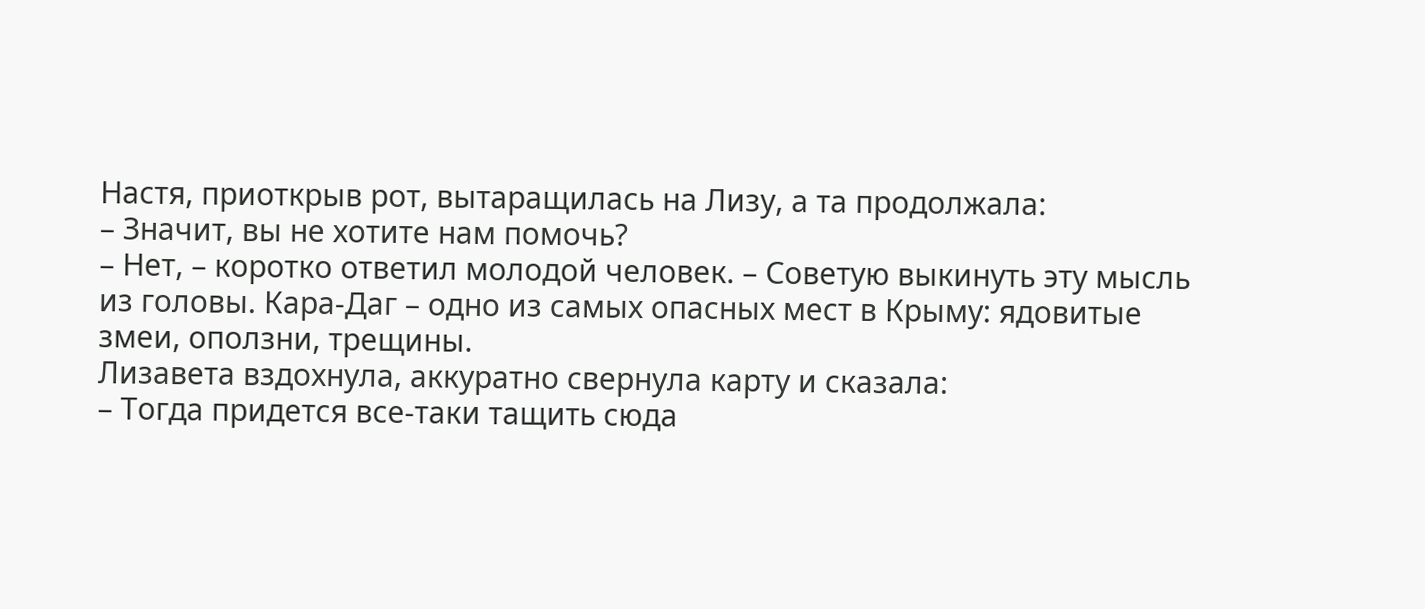Настя, приоткрыв рот, вытаращилась на Лизу, а та продолжала:
– Значит, вы не хотите нам помочь?
– Нет, – коротко ответил молодой человек. – Советую выкинуть эту мысль из головы. Кара-Даг – одно из самых опасных мест в Крыму: ядовитые змеи, оползни, трещины.
Лизавета вздохнула, аккуратно свернула карту и сказала:
– Тогда придется все-таки тащить сюда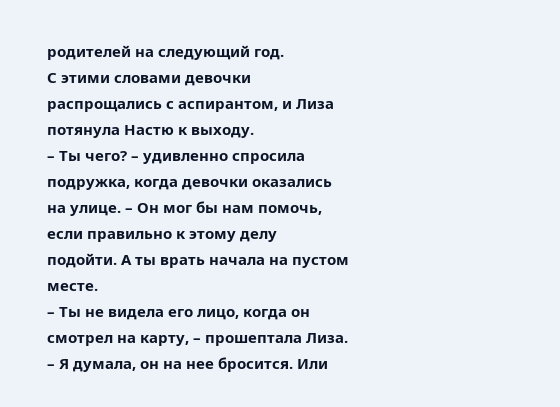родителей на следующий год.
С этими словами девочки распрощались с аспирантом, и Лиза потянула Настю к выходу.
– Ты чего? – удивленно спросила подружка, когда девочки оказались на улице. – Он мог бы нам помочь, если правильно к этому делу подойти. А ты врать начала на пустом месте.
– Ты не видела его лицо, когда он смотрел на карту, – прошептала Лиза. – Я думала, он на нее бросится. Или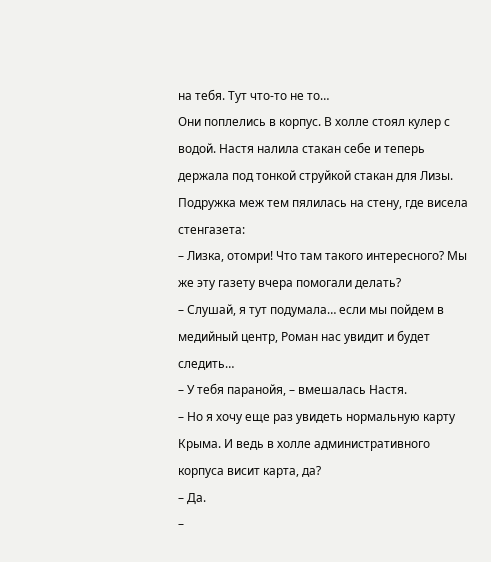на тебя. Тут что-то не то…
Они поплелись в корпус. В холле стоял кулер с водой. Настя налила стакан себе и теперь держала под тонкой струйкой стакан для Лизы. Подружка меж тем пялилась на стену, где висела стенгазета:
– Лизка, отомри! Что там такого интересного? Мы же эту газету вчера помогали делать?
– Слушай, я тут подумала… если мы пойдем в медийный центр, Роман нас увидит и будет следить…
– У тебя паранойя, – вмешалась Настя.
– Но я хочу еще раз увидеть нормальную карту Крыма. И ведь в холле административного корпуса висит карта, да?
– Да.
–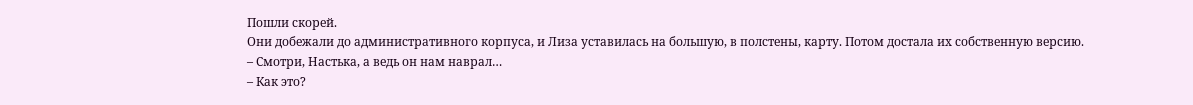Пошли скорей.
Они добежали до административного корпуса, и Лиза уставилась на большую, в полстены, карту. Потом достала их собственную версию.
– Смотри, Настька, а ведь он нам наврал…
– Как это?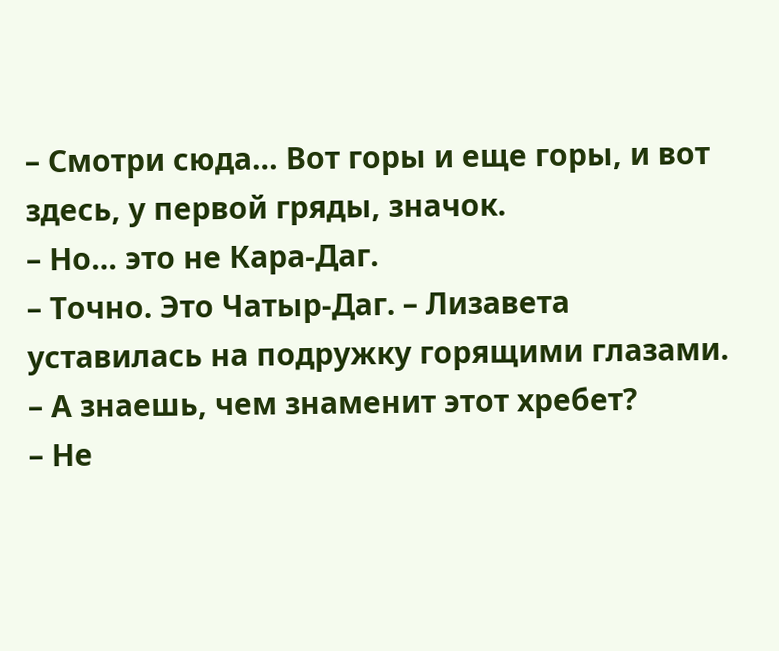– Смотри сюда… Вот горы и еще горы, и вот здесь, у первой гряды, значок.
– Но… это не Кара-Даг.
– Точно. Это Чатыр-Даг. – Лизавета уставилась на подружку горящими глазами. – А знаешь, чем знаменит этот хребет?
– Не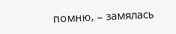помню, – замялась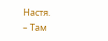Настя.
– Там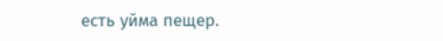есть уйма пещер.